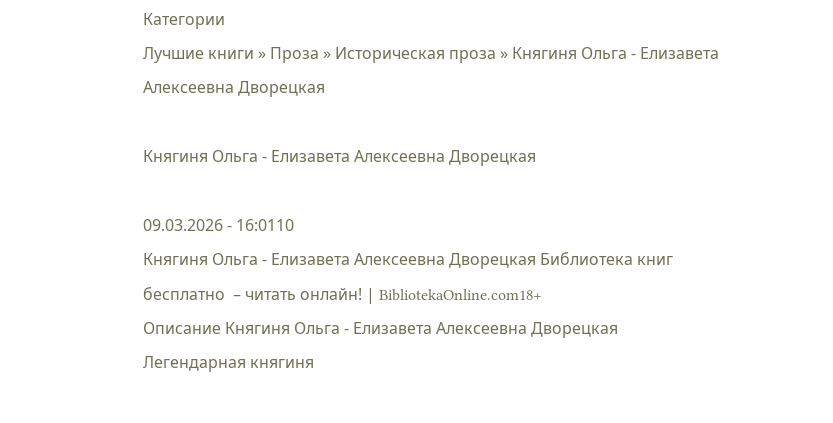Категории
Лучшие книги » Проза » Историческая проза » Княгиня Ольга - Елизавета Алексеевна Дворецкая

Княгиня Ольга - Елизавета Алексеевна Дворецкая

09.03.2026 - 16:0110
Княгиня Ольга - Елизавета Алексеевна Дворецкая Библиотека книг бесплатно  – читать онлайн! | BibliotekaOnline.com18+
Описание Княгиня Ольга - Елизавета Алексеевна Дворецкая
Легендарная княгиня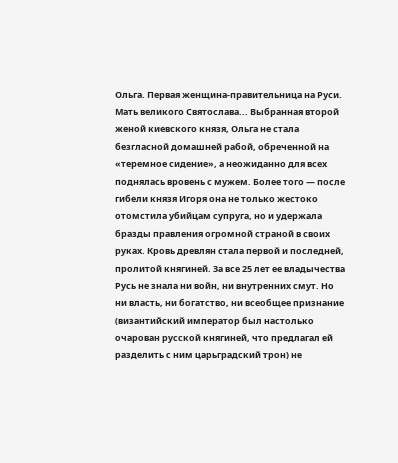Ольга. Первая женщина-правительница на Руси. Мать великого Святослава... Выбранная второй женой киевского князя, Ольга не стала безгласной домашней рабой, обреченной на «теремное сидение», а неожиданно для всех поднялась вровень с мужем. Более того — после гибели князя Игоря она не только жестоко отомстила убийцам супруга, но и удержала бразды правления огромной страной в своих руках. Кровь древлян стала первой и последней, пролитой княгиней. За все 25 лет ее владычества Русь не знала ни войн, ни внутренних смут. Но ни власть, ни богатство, ни всеобщее признание (византийский император был настолько очарован русской княгиней, что предлагал ей разделить с ним царьградский трон) не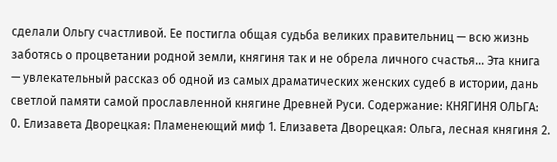сделали Ольгу счастливой. Ее постигла общая судьба великих правительниц — всю жизнь заботясь о процветании родной земли, княгиня так и не обрела личного счастья... Эта книга — увлекательный рассказ об одной из самых драматических женских судеб в истории, дань светлой памяти самой прославленной княгине Древней Руси. Содержание: КНЯГИНЯ ОЛЬГА: 0. Елизавета Дворецкая: Пламенеющий миф 1. Елизавета Дворецкая: Ольга, лесная княгиня 2.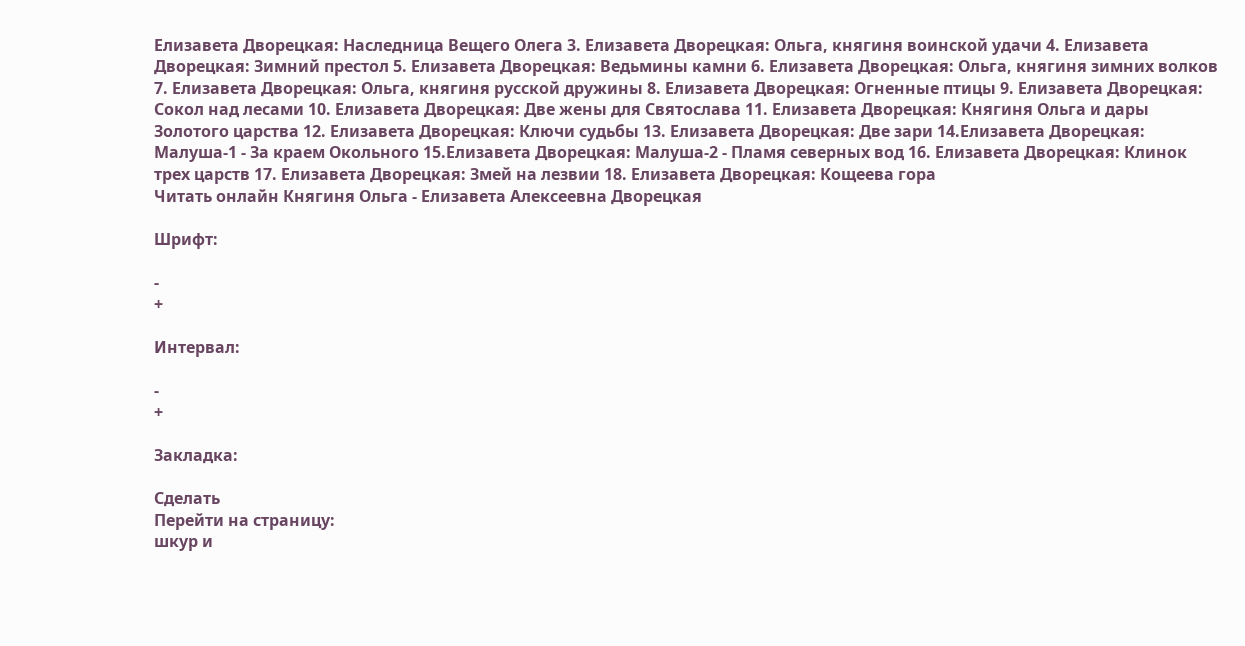Елизавета Дворецкая: Наследница Вещего Олега 3. Елизавета Дворецкая: Ольга, княгиня воинской удачи 4. Елизавета Дворецкая: Зимний престол 5. Елизавета Дворецкая: Ведьмины камни 6. Елизавета Дворецкая: Ольга, княгиня зимних волков 7. Елизавета Дворецкая: Ольга, княгиня русской дружины 8. Елизавета Дворецкая: Огненные птицы 9. Елизавета Дворецкая: Сокол над лесами 10. Елизавета Дворецкая: Две жены для Святослава 11. Елизавета Дворецкая: Княгиня Ольга и дары Золотого царства 12. Елизавета Дворецкая: Ключи судьбы 13. Елизавета Дворецкая: Две зари 14.Елизавета Дворецкая: Малуша-1 - За краем Окольного 15.Елизавета Дворецкая: Малуша-2 - Пламя северных вод 16. Елизавета Дворецкая: Клинок трех царств 17. Елизавета Дворецкая: Змей на лезвии 18. Елизавета Дворецкая: Кощеева гора
Читать онлайн Княгиня Ольга - Елизавета Алексеевна Дворецкая

Шрифт:

-
+

Интервал:

-
+

Закладка:

Сделать
Перейти на страницу:
шкур и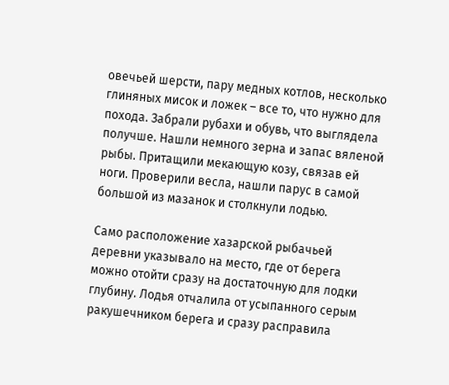овечьей шерсти, пару медных котлов, несколько глиняных мисок и ложек – все то, что нужно для похода. Забрали рубахи и обувь, что выглядела получше. Нашли немного зерна и запас вяленой рыбы. Притащили мекающую козу, связав ей ноги. Проверили весла, нашли парус в самой большой из мазанок и столкнули лодью.

Само расположение хазарской рыбачьей деревни указывало на место, где от берега можно отойти сразу на достаточную для лодки глубину. Лодья отчалила от усыпанного серым ракушечником берега и сразу расправила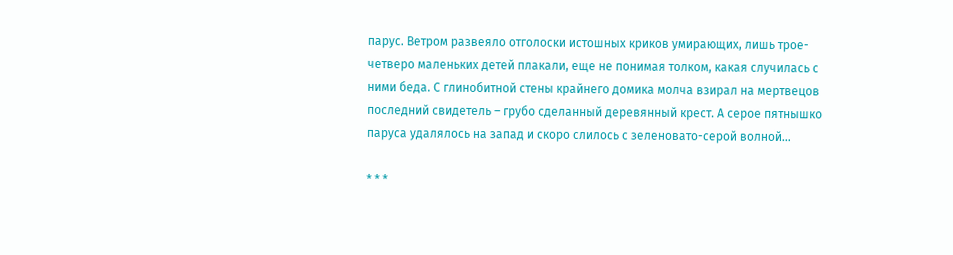парус. Ветром развеяло отголоски истошных криков умирающих, лишь трое-четверо маленьких детей плакали, еще не понимая толком, какая случилась с ними беда. С глинобитной стены крайнего домика молча взирал на мертвецов последний свидетель – грубо сделанный деревянный крест. А серое пятнышко паруса удалялось на запад и скоро слилось с зеленовато-серой волной…

* * *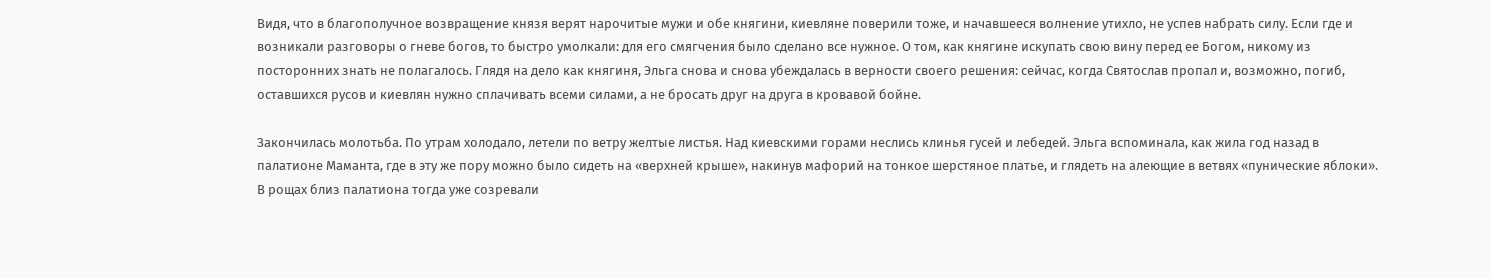Видя, что в благополучное возвращение князя верят нарочитые мужи и обе княгини, киевляне поверили тоже, и начавшееся волнение утихло, не успев набрать силу. Если где и возникали разговоры о гневе богов, то быстро умолкали: для его смягчения было сделано все нужное. О том, как княгине искупать свою вину перед ее Богом, никому из посторонних знать не полагалось. Глядя на дело как княгиня, Эльга снова и снова убеждалась в верности своего решения: сейчас, когда Святослав пропал и, возможно, погиб, оставшихся русов и киевлян нужно сплачивать всеми силами, а не бросать друг на друга в кровавой бойне.

Закончилась молотьба. По утрам холодало, летели по ветру желтые листья. Над киевскими горами неслись клинья гусей и лебедей. Эльга вспоминала, как жила год назад в палатионе Маманта, где в эту же пору можно было сидеть на «верхней крыше», накинув мафорий на тонкое шерстяное платье, и глядеть на алеющие в ветвях «пунические яблоки». В рощах близ палатиона тогда уже созревали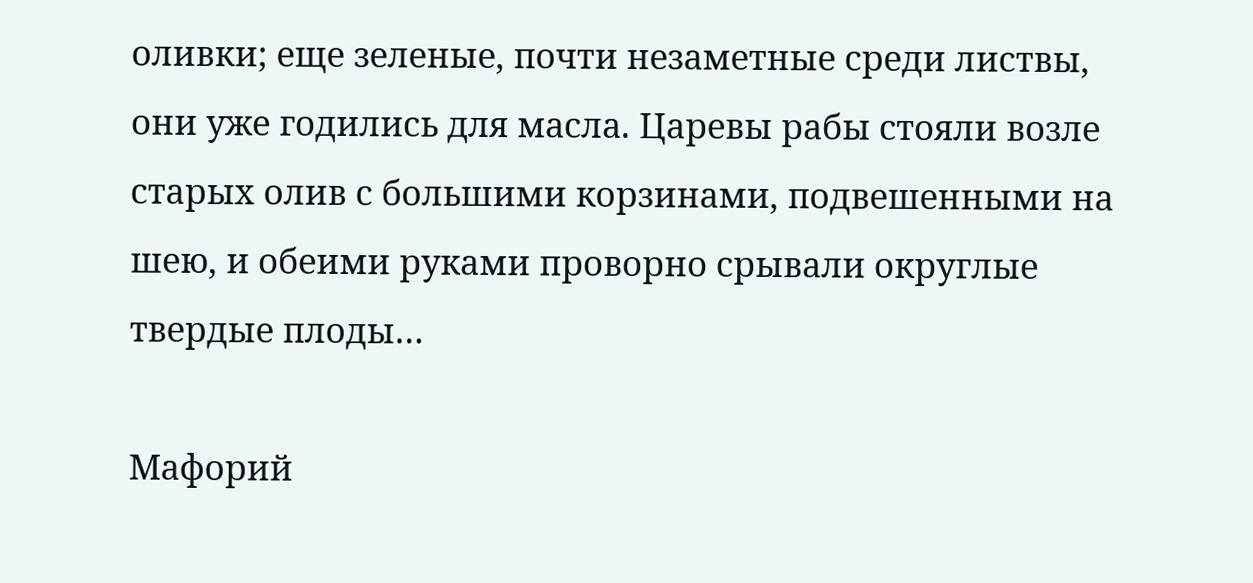оливки; еще зеленые, почти незаметные среди листвы, они уже годились для масла. Царевы рабы стояли возле старых олив с большими корзинами, подвешенными на шею, и обеими руками проворно срывали округлые твердые плоды…

Мафорий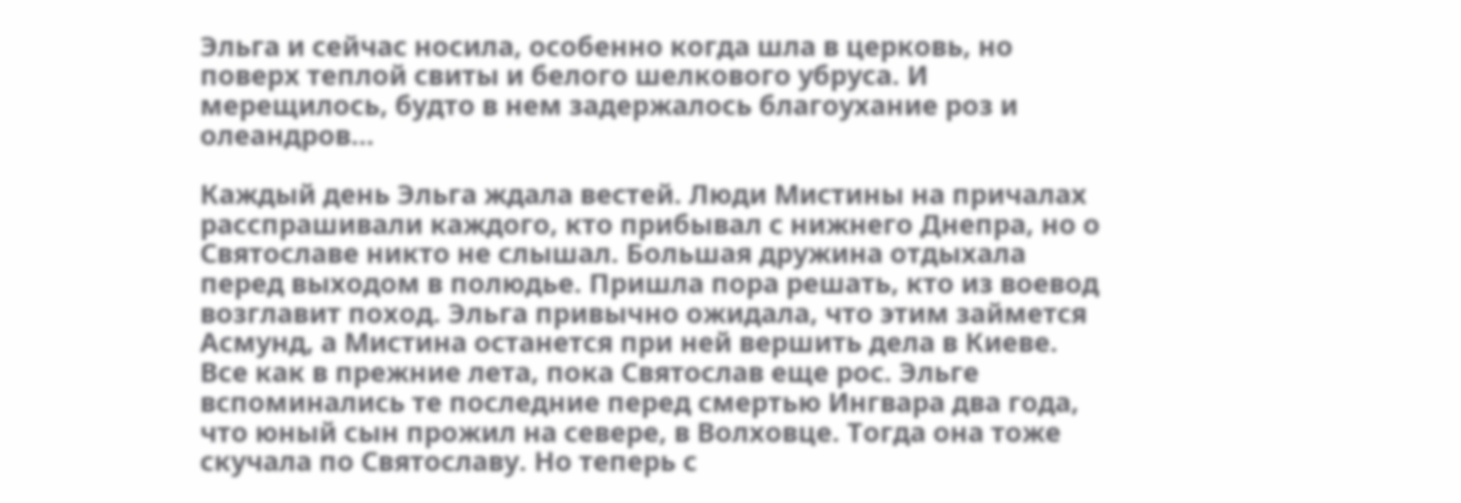Эльга и сейчас носила, особенно когда шла в церковь, но поверх теплой свиты и белого шелкового убруса. И мерещилось, будто в нем задержалось благоухание роз и олеандров…

Каждый день Эльга ждала вестей. Люди Мистины на причалах расспрашивали каждого, кто прибывал с нижнего Днепра, но о Святославе никто не слышал. Большая дружина отдыхала перед выходом в полюдье. Пришла пора решать, кто из воевод возглавит поход. Эльга привычно ожидала, что этим займется Асмунд, а Мистина останется при ней вершить дела в Киеве. Все как в прежние лета, пока Святослав еще рос. Эльге вспоминались те последние перед смертью Ингвара два года, что юный сын прожил на севере, в Волховце. Тогда она тоже скучала по Святославу. Но теперь с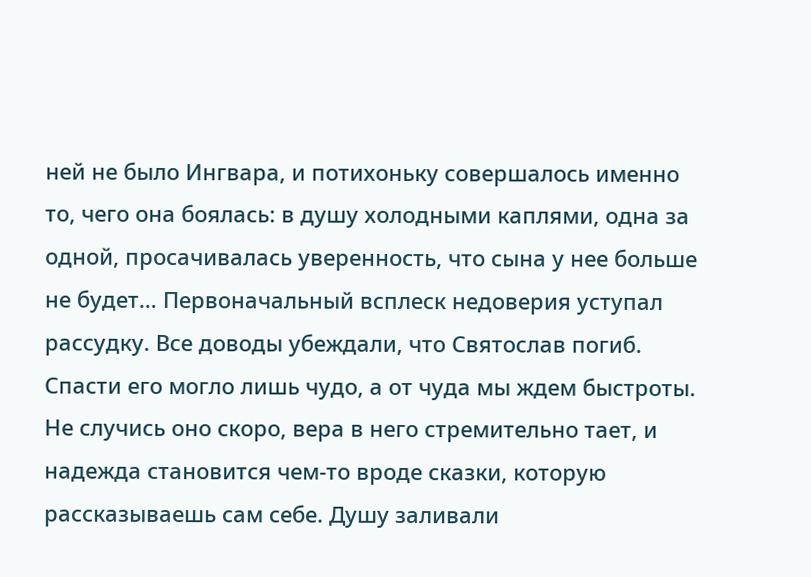ней не было Ингвара, и потихоньку совершалось именно то, чего она боялась: в душу холодными каплями, одна за одной, просачивалась уверенность, что сына у нее больше не будет… Первоначальный всплеск недоверия уступал рассудку. Все доводы убеждали, что Святослав погиб. Спасти его могло лишь чудо, а от чуда мы ждем быстроты. Не случись оно скоро, вера в него стремительно тает, и надежда становится чем-то вроде сказки, которую рассказываешь сам себе. Душу заливали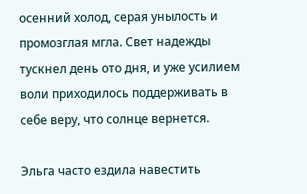осенний холод, серая унылость и промозглая мгла. Свет надежды тускнел день ото дня, и уже усилием воли приходилось поддерживать в себе веру, что солнце вернется.

Эльга часто ездила навестить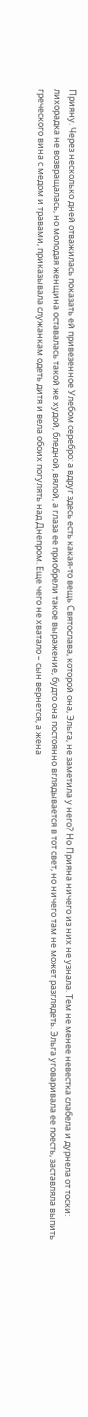Прияну. Через несколько дней отважилась показать ей привезенное Улебом серебро: а вдруг здесь есть какая-то вещь Святослава, которой она, Эльга, не заметила у него? Но Прияна ничего из них не узнала. Тем не менее невестка слабела и дурнела от тоски: лихорадка не возвращалась, но молодая женщина оставалась такой же худой, бледной, вялой, а глаза ее приобрели такое выражение, будто она постоянно вглядывается в тот свет, но ничего там не может разглядеть. Эльга уговаривала ее поесть, заставляла выпить греческого вина с медом и травами, приказывала служанкам одеть дитя и вела обоих погулять над Днепром. Еще чего не хватало – сын вернется, а жена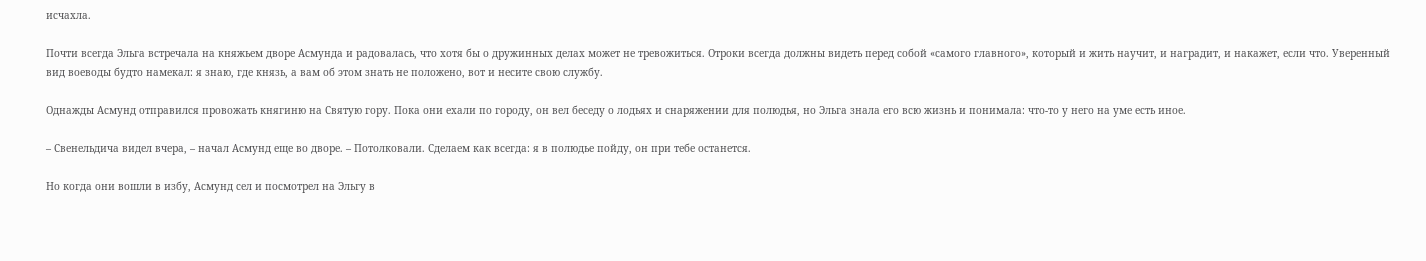исчахла.

Почти всегда Эльга встречала на княжьем дворе Асмунда и радовалась, что хотя бы о дружинных делах может не тревожиться. Отроки всегда должны видеть перед собой «самого главного», который и жить научит, и наградит, и накажет, если что. Уверенный вид воеводы будто намекал: я знаю, где князь, а вам об этом знать не положено, вот и несите свою службу.

Однажды Асмунд отправился провожать княгиню на Святую гору. Пока они ехали по городу, он вел беседу о лодьях и снаряжении для полюдья, но Эльга знала его всю жизнь и понимала: что-то у него на уме есть иное.

– Свенельдича видел вчера, – начал Асмунд еще во дворе. – Потолковали. Сделаем как всегда: я в полюдье пойду, он при тебе останется.

Но когда они вошли в избу, Асмунд сел и посмотрел на Эльгу в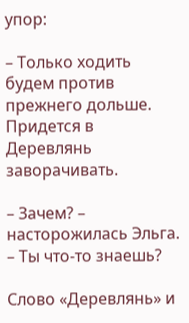упор:

– Только ходить будем против прежнего дольше. Придется в Деревлянь заворачивать.

– Зачем? – насторожилась Эльга. – Ты что-то знаешь?

Слово «Деревлянь» и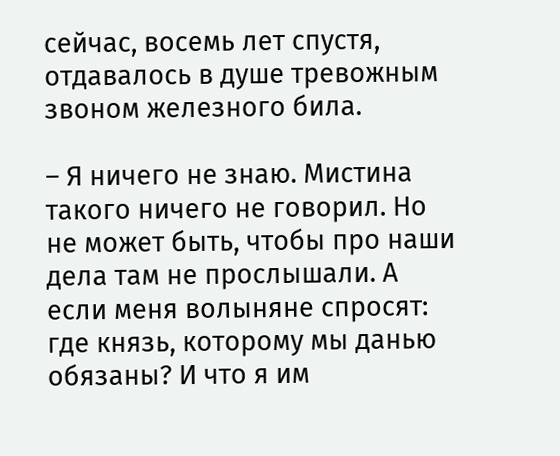сейчас, восемь лет спустя, отдавалось в душе тревожным звоном железного била.

– Я ничего не знаю. Мистина такого ничего не говорил. Но не может быть, чтобы про наши дела там не прослышали. А если меня волыняне спросят: где князь, которому мы данью обязаны? И что я им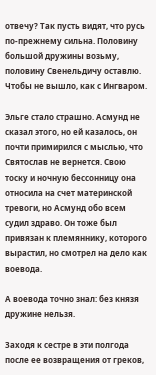отвечу? Так пусть видят, что русь по-прежнему сильна. Половину большой дружины возьму, половину Свенельдичу оставлю. Чтобы не вышло, как с Ингваром.

Эльге стало страшно. Асмунд не сказал этого, но ей казалось, он почти примирился с мыслью, что Святослав не вернется. Свою тоску и ночную бессонницу она относила на счет материнской тревоги, но Асмунд обо всем судил здраво. Он тоже был привязан к племяннику, которого вырастил, но смотрел на дело как воевода.

А воевода точно знал: без князя дружине нельзя.

Заходя к сестре в эти полгода после ее возвращения от греков,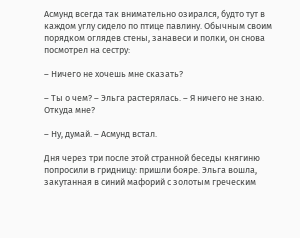Асмунд всегда так внимательно озирался, будто тут в каждом углу сидело по птице павлину. Обычным своим порядком оглядев стены, занавеси и полки, он снова посмотрел на сестру:

– Ничего не хочешь мне сказать?

– Ты о чем? – Эльга растерялась. – Я ничего не знаю. Откуда мне?

– Ну, думай. – Асмунд встал.

Дня через три после этой странной беседы княгиню попросили в гридницу: пришли бояре. Эльга вошла, закутанная в синий мафорий с золотым греческим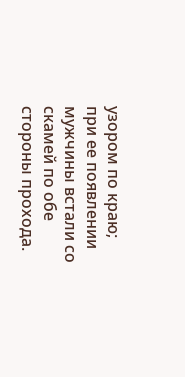узором по краю; при ее появлении мужчины встали со скамей по обе стороны прохода.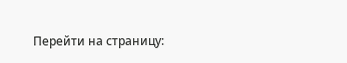Перейти на страницу: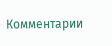Комментарии